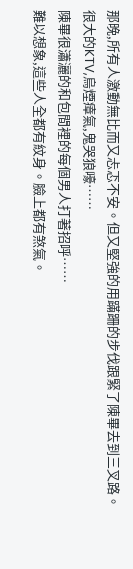那晚,所有人激動無比而又忐忑不安。但又堅強的用蹣跚的步伐跟緊了陳畢去到三叉路。
很大的KTV,烏煙瘴氣,鬼哭狼嚎……
陳畢很瀟灑的和包間裡的每個男人打著招呼……
難以想象,這些人全都有紋身。臉上都有煞氣。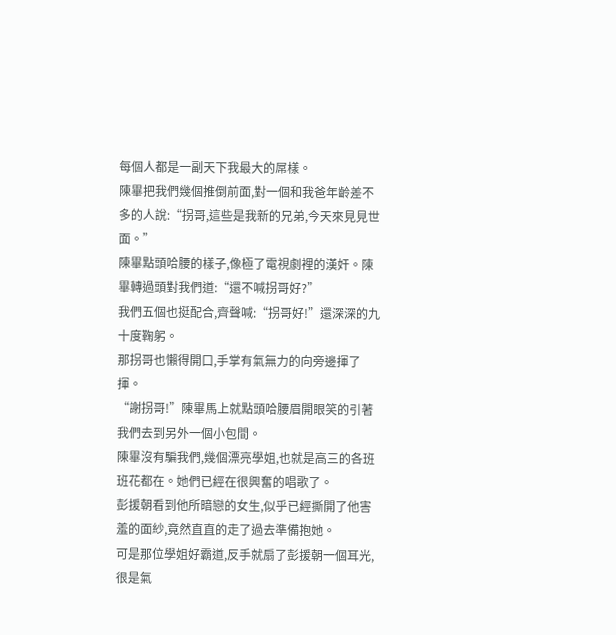每個人都是一副天下我最大的屌樣。
陳畢把我們幾個推倒前面,對一個和我爸年齡差不多的人說:“拐哥,這些是我新的兄弟,今天來見見世面。”
陳畢點頭哈腰的樣子,像極了電視劇裡的漢奸。陳畢轉過頭對我們道:“還不喊拐哥好?”
我們五個也挺配合,齊聲喊:“拐哥好!”還深深的九十度鞠躬。
那拐哥也懶得開口,手掌有氣無力的向旁邊揮了揮。
“謝拐哥!”陳畢馬上就點頭哈腰眉開眼笑的引著我們去到另外一個小包間。
陳畢沒有騙我們,幾個漂亮學姐,也就是高三的各班班花都在。她們已經在很興奮的唱歌了。
彭援朝看到他所暗戀的女生,似乎已經撕開了他害羞的面紗,竟然直直的走了過去準備抱她。
可是那位學姐好霸道,反手就扇了彭援朝一個耳光,很是氣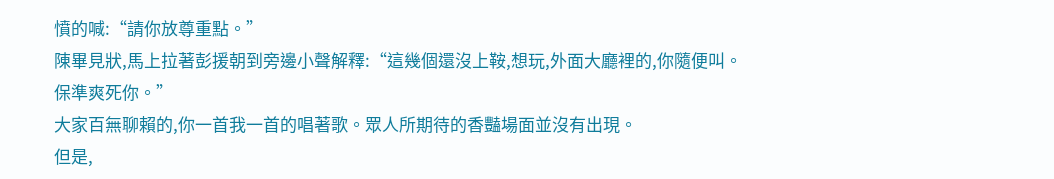憤的喊:“請你放尊重點。”
陳畢見狀,馬上拉著彭援朝到旁邊小聲解釋:“這幾個還沒上鞍,想玩,外面大廳裡的,你隨便叫。保準爽死你。”
大家百無聊賴的,你一首我一首的唱著歌。眾人所期待的香豔場面並沒有出現。
但是,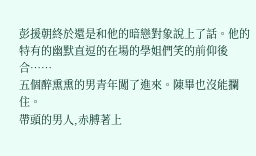彭援朝終於還是和他的暗戀對象說上了話。他的特有的幽默直逗的在場的學姐們笑的前仰後合……
五個醉熏熏的男青年闖了進來。陳畢也沒能攔住。
帶頭的男人,赤膊著上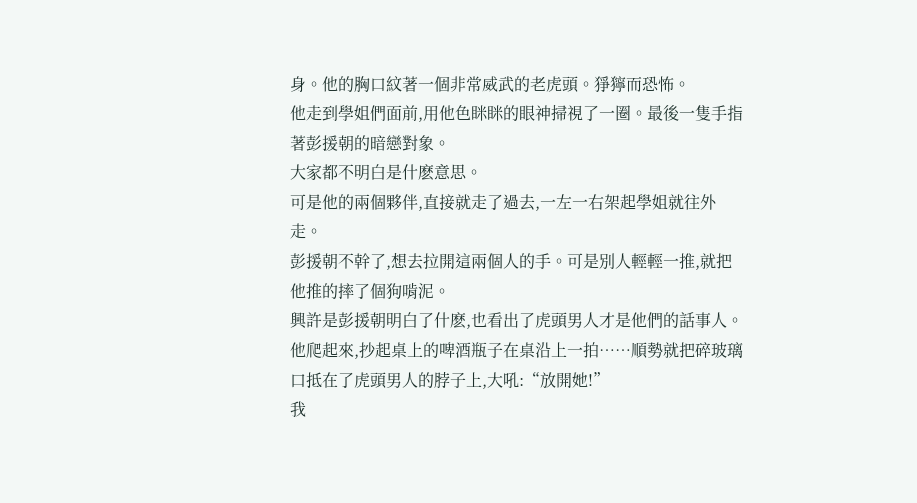身。他的胸口紋著一個非常威武的老虎頭。猙獰而恐怖。
他走到學姐們面前,用他色眯眯的眼神掃視了一圈。最後一隻手指著彭援朝的暗戀對象。
大家都不明白是什麽意思。
可是他的兩個夥伴,直接就走了過去,一左一右架起學姐就往外走。
彭援朝不幹了,想去拉開這兩個人的手。可是別人輕輕一推,就把他推的摔了個狗啃泥。
興許是彭援朝明白了什麽,也看出了虎頭男人才是他們的話事人。
他爬起來,抄起桌上的啤酒瓶子在桌沿上一拍……順勢就把碎玻璃口抵在了虎頭男人的脖子上,大吼:“放開她!”
我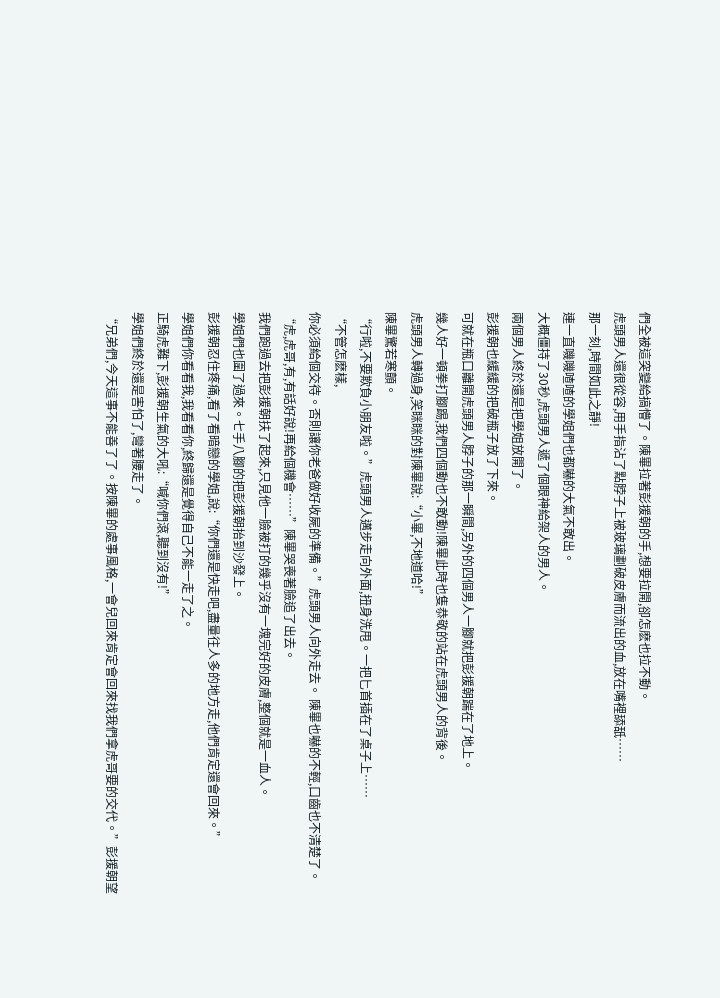們全被這突變給搞懵了。陳畢拉著彭援朝的手,想要拉開,卻怎麽也拉不動。
虎頭男人還很從容,用手指沾了點脖子上被玻璃劃破皮膚而流出的血,放在嘴裡舔舐……
那一刻,時間如此之靜!
連一直嘰嘰喳喳的學姐們也都嚇的大氣不敢出。
大概僵持了30秒,虎頭男人遞了個眼神給架人的男人。
兩個男人終於還是把學姐放開了。
彭援朝也緩緩的把破瓶子放了下來。
可就在瓶口離開虎頭男人脖子的那一瞬間,另外的四個男人一腳就把彭援朝踹在了地上。
幾人好一頓拳打腳踢,我們四個動也不敢動!陳畢此時也隻恭敬的站在虎頭男人的背後。
虎頭男人轉過身,笑眯眯的對陳畢說:“小畢,不地道哈!”
陳畢驚若寒顫。
“行啦,不要欺負小朋友啦。”虎頭男人邁步走向外面,扭身洗甩。一把匕首插在了桌子上……
“不管怎麽樣,
你必須給個交待。否則讓你老爸做好收屍的準備。”虎頭男人向外走去。 陳畢也嚇的不輕,口齒也不清楚了。
“虎,虎哥,有,有話好說!再給個機會……”陳畢哭喪著臉追了出去。
我們跑過去把彭援朝扶了起來,只見他一臉被打的幾乎沒有一塊完好的皮膚,整個就是一血人。
學姐們也圍了過來。七手八腳的把彭援朝抬到沙發上。
彭援朝忍住疼痛,看了看暗戀的學姐,說:“你們還是快走吧,盡量往人多的地方走,他們肯定還會回來。”
學姐們你看看我,我看看你,終歸還是覺得自己不能一走了之。
正騎虎難下,彭援朝生氣的大吼:“喊你們滾,聽到沒有!”
學姐們終於還是害怕了,彎著腰走了。
“兄弟們,今天這事不能善了了。按陳畢的處事風格,一會兒回來肯定會回來找我們拿虎哥要的交代。”彭援朝望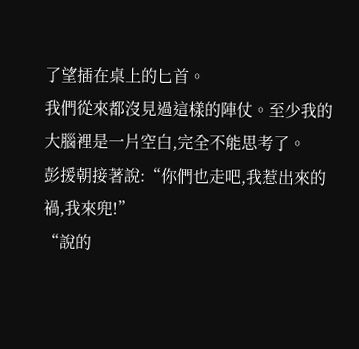了望插在桌上的匕首。
我們從來都沒見過這樣的陣仗。至少我的大腦裡是一片空白,完全不能思考了。
彭援朝接著說:“你們也走吧,我惹出來的禍,我來兜!”
“說的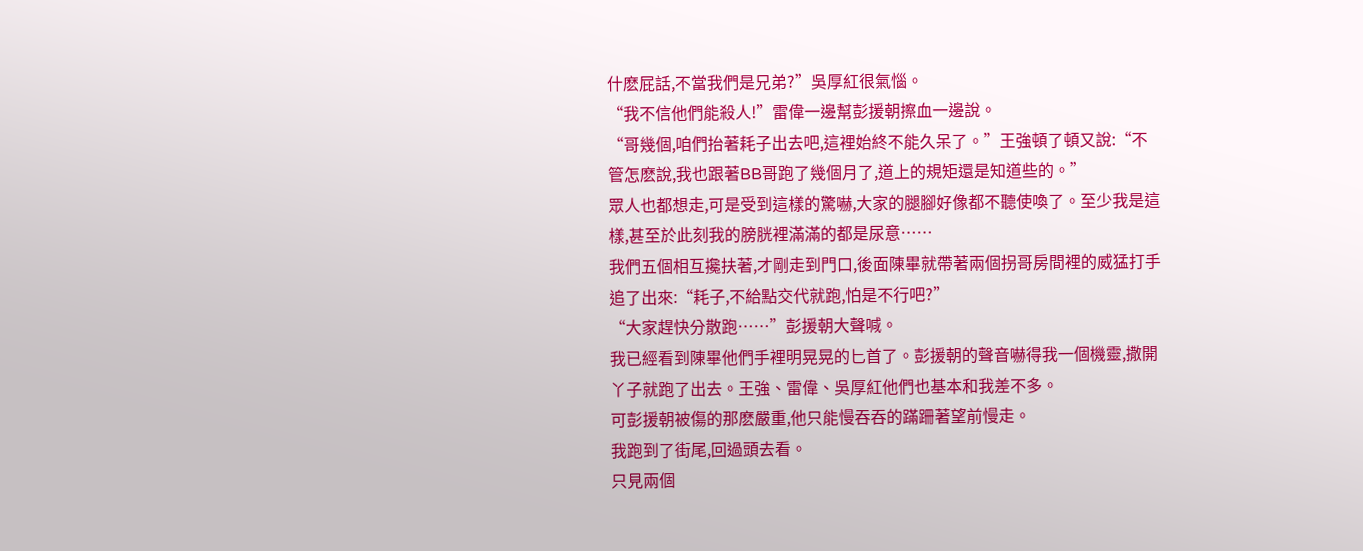什麽屁話,不當我們是兄弟?”吳厚紅很氣惱。
“我不信他們能殺人!”雷偉一邊幫彭援朝擦血一邊說。
“哥幾個,咱們抬著耗子出去吧,這裡始終不能久呆了。”王強頓了頓又說:“不管怎麽說,我也跟著BB哥跑了幾個月了,道上的規矩還是知道些的。”
眾人也都想走,可是受到這樣的驚嚇,大家的腿腳好像都不聽使喚了。至少我是這樣,甚至於此刻我的膀胱裡滿滿的都是尿意……
我們五個相互攙扶著,才剛走到門口,後面陳畢就帶著兩個拐哥房間裡的威猛打手追了出來:“耗子,不給點交代就跑,怕是不行吧?”
“大家趕快分散跑……”彭援朝大聲喊。
我已經看到陳畢他們手裡明晃晃的匕首了。彭援朝的聲音嚇得我一個機靈,撒開丫子就跑了出去。王強、雷偉、吳厚紅他們也基本和我差不多。
可彭援朝被傷的那麽嚴重,他只能慢吞吞的蹣跚著望前慢走。
我跑到了街尾,回過頭去看。
只見兩個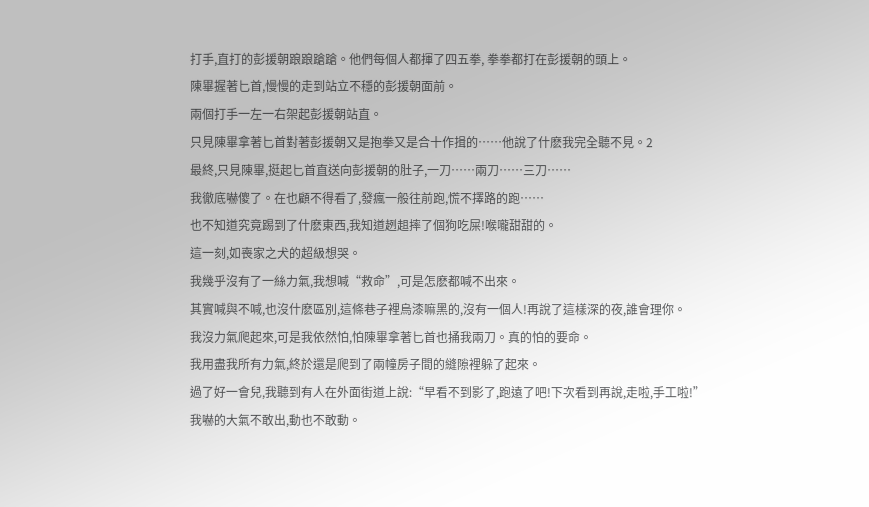打手,直打的彭援朝踉踉蹌蹌。他們每個人都揮了四五拳, 拳拳都打在彭援朝的頭上。
陳畢握著匕首,慢慢的走到站立不穩的彭援朝面前。
兩個打手一左一右架起彭援朝站直。
只見陳畢拿著匕首對著彭援朝又是抱拳又是合十作揖的……他說了什麽我完全聽不見。2
最終,只見陳畢,挺起匕首直送向彭援朝的肚子,一刀……兩刀……三刀……
我徹底嚇傻了。在也顧不得看了,發瘋一般往前跑,慌不擇路的跑……
也不知道究竟踢到了什麽東西,我知道趔趄摔了個狗吃屎!喉嚨甜甜的。
這一刻,如喪家之犬的超級想哭。
我幾乎沒有了一絲力氣,我想喊“救命”,可是怎麽都喊不出來。
其實喊與不喊,也沒什麽區別,這條巷子裡烏漆嘛黑的,沒有一個人!再說了這樣深的夜,誰會理你。
我沒力氣爬起來,可是我依然怕,怕陳畢拿著匕首也捅我兩刀。真的怕的要命。
我用盡我所有力氣,終於還是爬到了兩幢房子間的縫隙裡躲了起來。
過了好一會兒,我聽到有人在外面街道上說:“早看不到影了,跑遠了吧!下次看到再說,走啦,手工啦!”
我嚇的大氣不敢出,動也不敢動。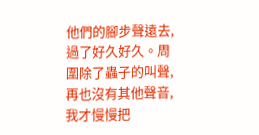他們的腳步聲遠去,過了好久好久。周圍除了蟲子的叫聲,再也沒有其他聲音,我才慢慢把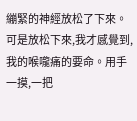繃緊的神經放松了下來。
可是放松下來,我才感覺到,我的喉嚨痛的要命。用手一摸,一把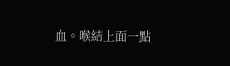血。喉結上面一點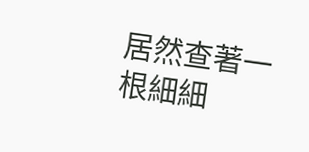居然查著一根細細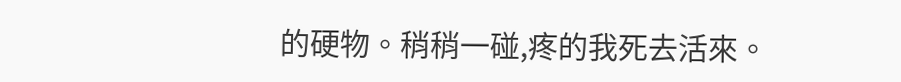的硬物。稍稍一碰,疼的我死去活來。